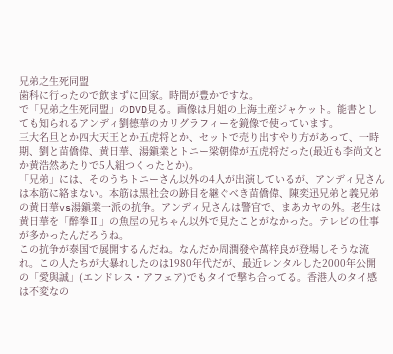兄弟之生死同盟
歯科に行ったので飲まずに回家。時間が豊かですな。
で「兄弟之生死同盟」のDVD見る。画像は月姐の上海土産ジャケット。能書としても知られるアンディ劉德華のカリグラフィーを鏡像で使っています。
三大名旦とか四大天王とか五虎将とか、セットで売り出すやり方があって、一時期、劉と苗僑偉、黄日華、湯鎭業とトニー梁朝偉が五虎将だった(最近も李尚文とか黄浩然あたりで5人組つくったとか)。
「兄弟」には、そのうちトニーさん以外の4人が出演しているが、アンディ兄さんは本筋に絡まない。本筋は黒社会の跡目を継ぐべき苗僑偉、陳奕迅兄弟と義兄弟の黄日華vs湯鎭業一派の抗争。アンディ兄さんは警官で、まあカヤの外。老生は黄日華を「醉拳Ⅱ」の魚屋の兄ちゃん以外で見たことがなかった。テレビの仕事が多かったんだろうね。
この抗争が泰国で展開するんだね。なんだか周潤發や萬梓良が登場しそうな流れ。この人たちが大暴れしたのは1980年代だが、最近レンタルした2000年公開の「愛與誠」(エンドレス・アフェア)でもタイで撃ち合ってる。香港人のタイ感は不変なの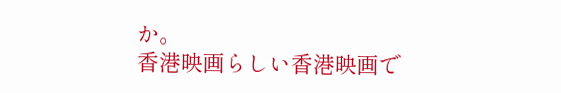か。
香港映画らしい香港映画で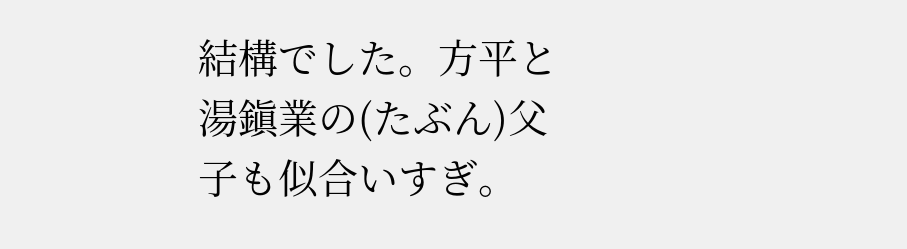結構でした。方平と湯鎭業の(たぶん)父子も似合いすぎ。